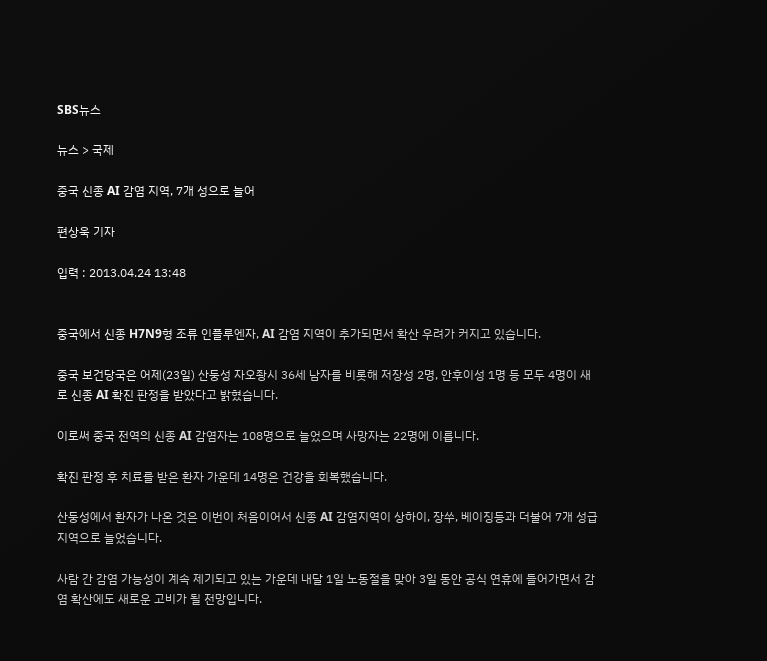SBS뉴스

뉴스 > 국제

중국 신종 AI 감염 지역, 7개 성으로 늘어

편상욱 기자

입력 : 2013.04.24 13:48


중국에서 신종 H7N9형 조류 인플루엔자, AI 감염 지역이 추가되면서 확산 우려가 커지고 있습니다.

중국 보건당국은 어제(23일) 산둥성 자오좡시 36세 남자를 비롯해 저장성 2명, 안후이성 1명 등 모두 4명이 새로 신종 AI 확진 판정을 받았다고 밝혔습니다.

이로써 중국 전역의 신종 AI 감염자는 108명으로 늘었으며 사망자는 22명에 이릅니다.

확진 판정 후 치료를 받은 환자 가운데 14명은 건강을 회복했습니다.

산둥성에서 환자가 나온 것은 이번이 처음이어서 신종 AI 감염지역이 상하이, 장쑤, 베이징등과 더불어 7개 성급 지역으로 늘었습니다.

사람 간 감염 가능성이 계속 제기되고 있는 가운데 내달 1일 노동절을 맞아 3일 동안 공식 연휴에 들어가면서 감염 확산에도 새로운 고비가 될 전망입니다.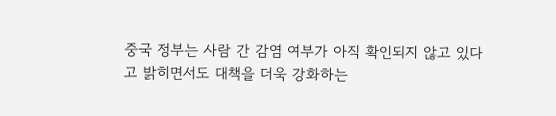중국 정부는 사람 간 감염 여부가 아직 확인되지 않고 있다고 밝히면서도 대책을 더욱 강화하는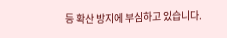등 확산 방지에 부심하고 있습니다.